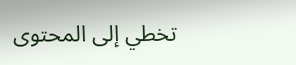تخطي إلى المحتوى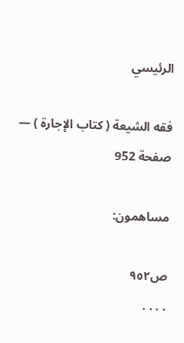الرئيسي

فقه الشيعة ( كتاب الإجارة ) — صفحة 952

مساهمون:

ص٩٥٢
. . . .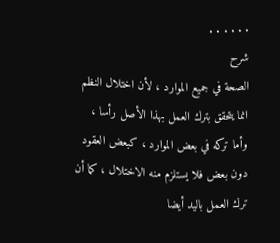. . . . . .
شرح
الصحة في جميع الموارد ، لأن اختلال النظم انما يتحقق بترك العمل بهذا الأصل رأسا ، وأما تركه في بعض الموارد ، كبعض العقود دون بعض فلا يستلزم منه الاختلال ، كما أن ترك العمل باليد أيضا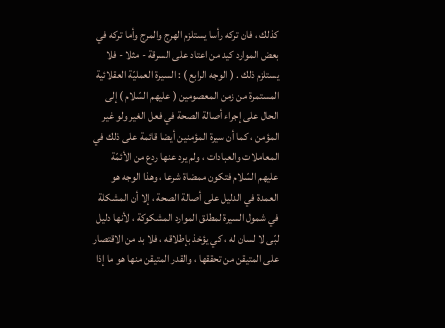كذلك ، فان تركه رأسا يستلزم الهرج والمرج وأما تركه في بعض الموارد كيد من اعتاد على السرقة - مثلا - فلا يستلزم ذلك . ( الوجه الرابع ) : السيرة العمليّة العقلائية المستمرة من زمن المعصومين ( عليهم السّلام ) إلى الحال على إجراء أصالة الصحة في فعل الغير ولو غير المؤمن ، كما أن سيرة المؤمنين أيضا قائمة على ذلك في المعاملات والعبادات ، ولم يرد عنها ردع من الأئمّة عليهم السّلام فتكون ممضاة شرعا ، وهذا الوجه هو العمدة في الدليل على أصالة الصحة ، إلا أن المشكلة في شمول السيرة لمطلق الموارد المشكوكة ، لأنها دليل لبّى لا لسان له ، كي يؤخذ بإطلاقه ، فلا بد من الاقتصار على المتيقن من تحققها ، والقدر المتيقن منها هو ما إذا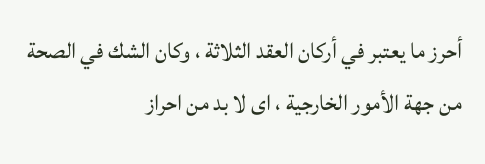أحرز ما يعتبر في أركان العقد الثلاثة ، وكان الشك في الصحة من جهة الأمور الخارجية ، اى لا بد من احراز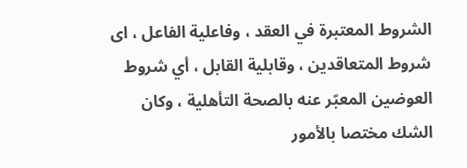الشروط المعتبرة في العقد ، وفاعلية الفاعل ، اى شروط المتعاقدين ، وقابلية القابل ، أي شروط العوضين المعبّر عنه بالصحة التأهلية ، وكان الشك مختصا بالأمور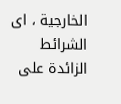الخارجية ، اى الشرائط الزائدة على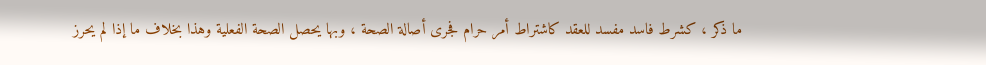ما ذكر ، كشرط فاسد مفسد للعقد كاشتراط أمر حرام فجرى أصالة الصحة ، وبها يحصل الصحة الفعلية وهذا بخلاف ما إذا لم يحرز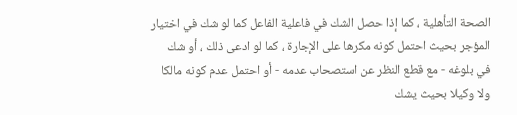الصحة التأهلية ، كما إذا حصل الشك في فاعلية الفاعل كما لو شك في اختيار المؤجر بحيث احتمل كونه مكرها على الإجارة ، كما لو ادعى ذلك ، أو شك في بلوغه - مع قطع النظر عن استصحاب عدمه - أو احتمل عدم كونه مالكا ولا وكيلا بحيث يشك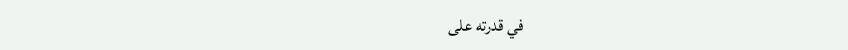في قدرته على